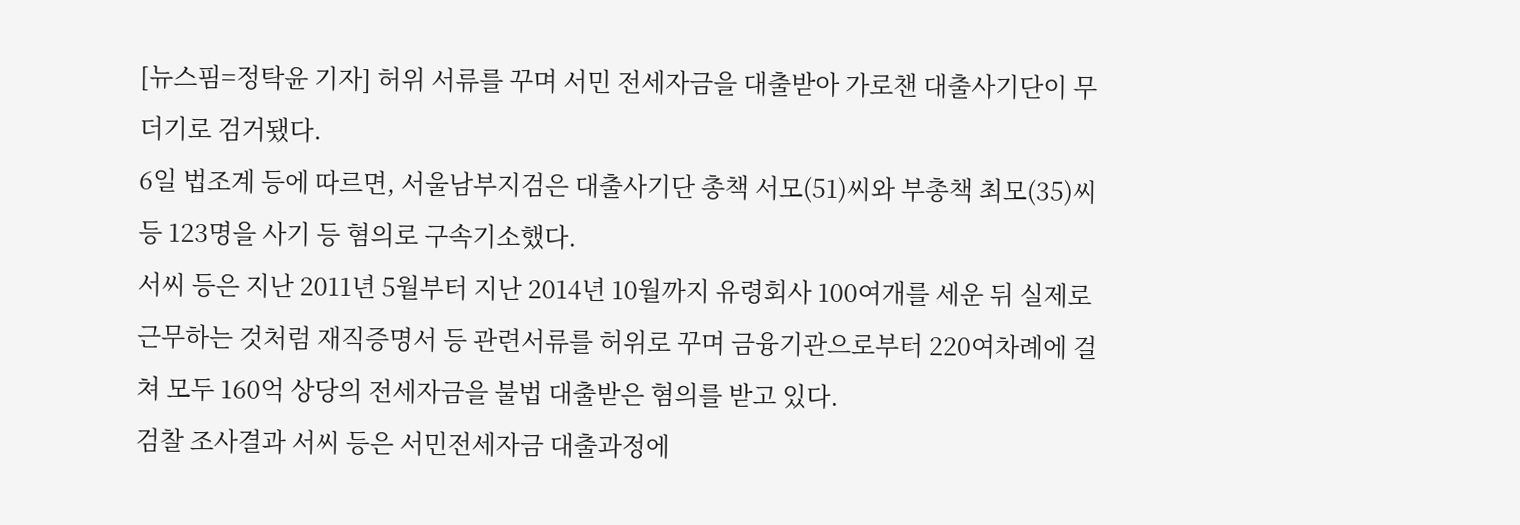[뉴스핌=정탁윤 기자] 허위 서류를 꾸며 서민 전세자금을 대출받아 가로챈 대출사기단이 무더기로 검거됐다.
6일 법조계 등에 따르면, 서울남부지검은 대출사기단 총책 서모(51)씨와 부총책 최모(35)씨 등 123명을 사기 등 혐의로 구속기소했다.
서씨 등은 지난 2011년 5월부터 지난 2014년 10월까지 유령회사 100여개를 세운 뒤 실제로 근무하는 것처럼 재직증명서 등 관련서류를 허위로 꾸며 금융기관으로부터 220여차례에 걸쳐 모두 160억 상당의 전세자금을 불법 대출받은 혐의를 받고 있다.
검찰 조사결과 서씨 등은 서민전세자금 대출과정에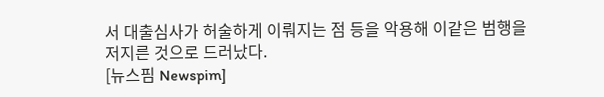서 대출심사가 허술하게 이뤄지는 점 등을 악용해 이같은 범행을 저지른 것으로 드러났다.
[뉴스핌 Newspim]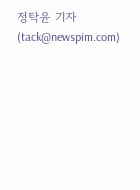정탁윤 기자 (tack@newspim.com)